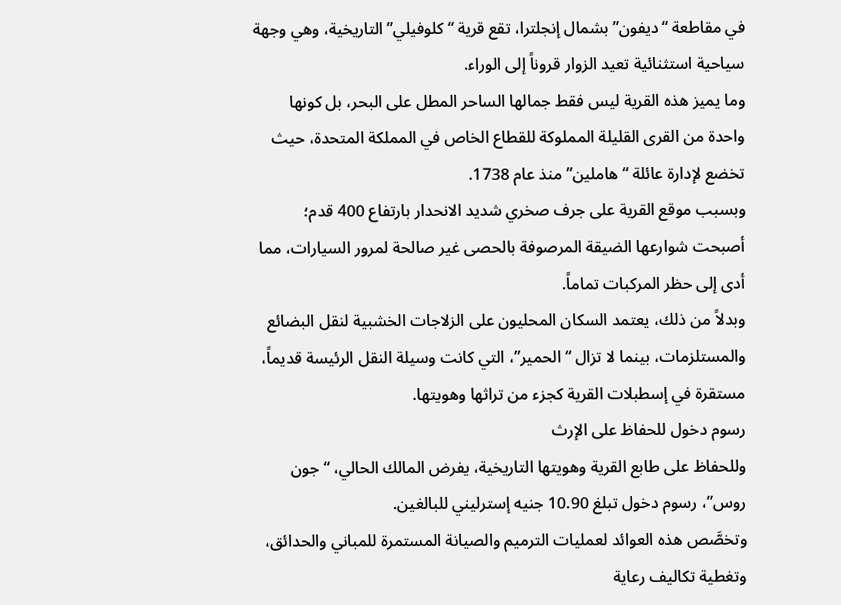في مقاطعة “ديفون” بشمال إنجلترا، تقع قرية “كلوفيلي”التاريخية، وهي وجهة سياحية استثنائية تعيد الزوار قروناً إلى الوراء.
وما يميز هذه القرية ليس فقط جمالها الساحر المطل على البحر، بل كونها واحدة من القرى القليلة المملوكة للقطاع الخاص في المملكة المتحدة، حيث تخضع لإدارة عائلة “هاملين” منذ عام 1738.
وبسبب موقع القرية على جرف صخري شديد الانحدار بارتفاع 400 قدم؛ أصبحت شوارعها الضيقة المرصوفة بالحصى غير صالحة لمرور السيارات، مما أدى إلى حظر المركبات تماماً.
وبدلاً من ذلك، يعتمد السكان المحليون على الزلاجات الخشبية لنقل البضائع والمستلزمات، بينما لا تزال “الحمير”، التي كانت وسيلة النقل الرئيسة قديماً، مستقرة في إسطبلات القرية كجزء من تراثها وهويتها.
رسوم دخول للحفاظ على الإرث
وللحفاظ على طابع القرية وهويتها التاريخية، يفرض المالك الحالي، “جون روس”، رسوم دخول تبلغ 10.90 جنيه إسترليني للبالغين.
وتخصَّص هذه العوائد لعمليات الترميم والصيانة المستمرة للمباني والحدائق، وتغطية تكاليف رعاية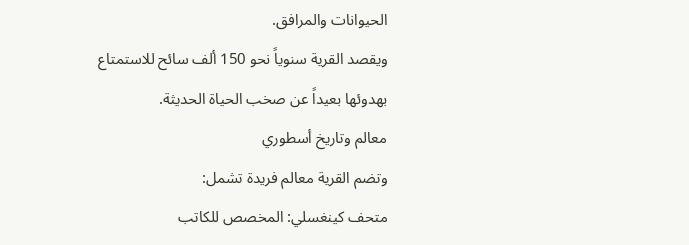الحيوانات والمرافق.
ويقصد القرية سنوياً نحو 150 ألف سائح للاستمتاع بهدوئها بعيداً عن صخب الحياة الحديثة.
معالم وتاريخ أسطوري
وتضم القرية معالم فريدة تشمل:
متحف كينغسلي: المخصص للكاتب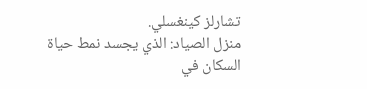تشارلز كينغسلي.
منزل الصياد: الذي يجسد نمط حياة السكان في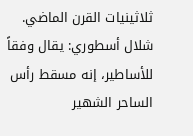ثلاثينيات القرن الماضي.
شلال أسطوري: يقال وفقاً للأساطير، إنه مسقط رأس الساحر الشهير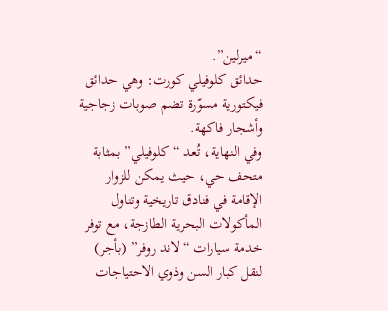“ميرلين”.
حدائق كلوفيلي كورت: وهي حدائق فيكتورية مسوّرة تضم صوبات زجاجية وأشجار فاكهة.
وفي النهاية، تُعد “كلوفيلي” بمثابة متحف حي، حيث يمكن للزوار الإقامة في فنادق تاريخية وتناول المأكولات البحرية الطازجة، مع توفر خدمة سيارات “لاند روفر” (بأجر) لنقل كبار السن وذوي الاحتياجات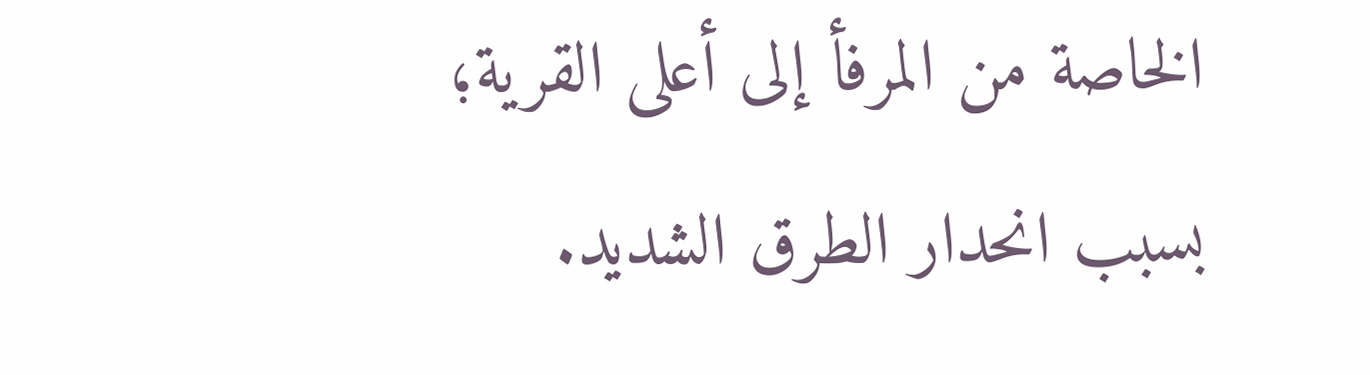الخاصة من المرفأ إلى أعلى القرية؛ بسبب انحدار الطرق الشديد.